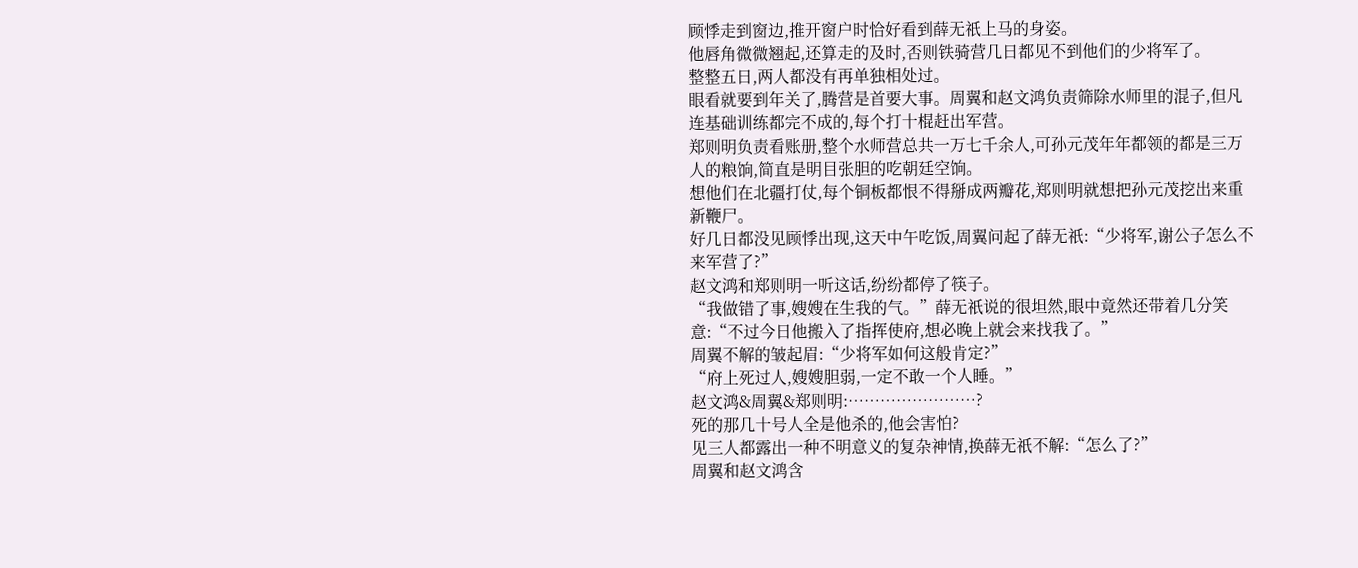顾悸走到窗边,推开窗户时恰好看到薛无祇上马的身姿。
他唇角微微翘起,还算走的及时,否则铁骑营几日都见不到他们的少将军了。
整整五日,两人都没有再单独相处过。
眼看就要到年关了,腾营是首要大事。周翼和赵文鸿负责筛除水师里的混子,但凡连基础训练都完不成的,每个打十棍赶出军营。
郑则明负责看账册,整个水师营总共一万七千余人,可孙元茂年年都领的都是三万人的粮饷,简直是明目张胆的吃朝廷空饷。
想他们在北疆打仗,每个铜板都恨不得掰成两瓣花,郑则明就想把孙元茂挖出来重新鞭尸。
好几日都没见顾悸出现,这天中午吃饭,周翼问起了薛无祇:“少将军,谢公子怎么不来军营了?”
赵文鸿和郑则明一听这话,纷纷都停了筷子。
“我做错了事,嫂嫂在生我的气。”薛无祇说的很坦然,眼中竟然还带着几分笑意:“不过今日他搬入了指挥使府,想必晚上就会来找我了。”
周翼不解的皱起眉:“少将军如何这般肯定?”
“府上死过人,嫂嫂胆弱,一定不敢一个人睡。”
赵文鸿&周翼&郑则明:……………………?
死的那几十号人全是他杀的,他会害怕?
见三人都露出一种不明意义的复杂神情,换薛无祇不解:“怎么了?”
周翼和赵文鸿含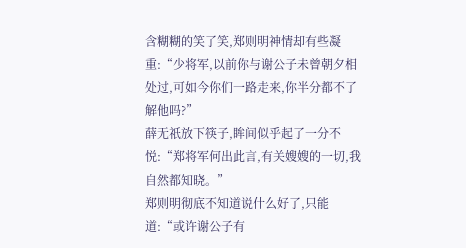含糊糊的笑了笑,郑则明神情却有些凝重:“少将军,以前你与谢公子未曾朝夕相处过,可如今你们一路走来,你半分都不了解他吗?”
薛无祇放下筷子,眸间似乎起了一分不悦:“郑将军何出此言,有关嫂嫂的一切,我自然都知晓。”
郑则明彻底不知道说什么好了,只能道:“或许谢公子有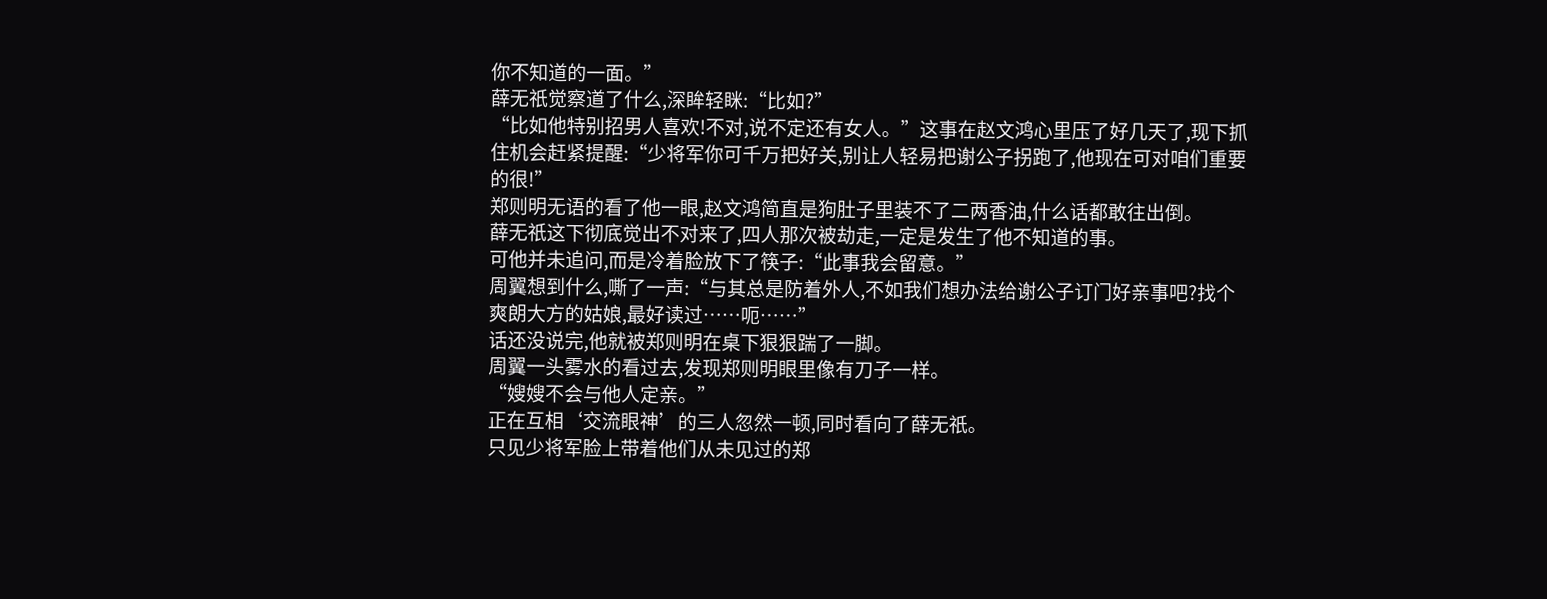你不知道的一面。”
薛无祇觉察道了什么,深眸轻眯:“比如?”
“比如他特别招男人喜欢!不对,说不定还有女人。”这事在赵文鸿心里压了好几天了,现下抓住机会赶紧提醒:“少将军你可千万把好关,别让人轻易把谢公子拐跑了,他现在可对咱们重要的很!”
郑则明无语的看了他一眼,赵文鸿简直是狗肚子里装不了二两香油,什么话都敢往出倒。
薛无祇这下彻底觉出不对来了,四人那次被劫走,一定是发生了他不知道的事。
可他并未追问,而是冷着脸放下了筷子:“此事我会留意。”
周翼想到什么,嘶了一声:“与其总是防着外人,不如我们想办法给谢公子订门好亲事吧?找个爽朗大方的姑娘,最好读过……呃……”
话还没说完,他就被郑则明在桌下狠狠踹了一脚。
周翼一头雾水的看过去,发现郑则明眼里像有刀子一样。
“嫂嫂不会与他人定亲。”
正在互相‘交流眼神’的三人忽然一顿,同时看向了薛无祇。
只见少将军脸上带着他们从未见过的郑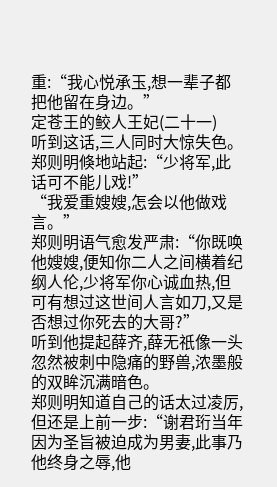重:“我心悦承玉,想一辈子都把他留在身边。”
定苍王的鲛人王妃(二十一)
听到这话,三人同时大惊失色。
郑则明倏地站起:“少将军,此话可不能儿戏!”
“我爱重嫂嫂,怎会以他做戏言。”
郑则明语气愈发严肃:“你既唤他嫂嫂,便知你二人之间横着纪纲人伦,少将军你心诚血热,但可有想过这世间人言如刀,又是否想过你死去的大哥?”
听到他提起薛齐,薛无祇像一头忽然被刺中隐痛的野兽,浓墨般的双眸沉满暗色。
郑则明知道自己的话太过凌厉,但还是上前一步:“谢君珩当年因为圣旨被迫成为男妻,此事乃他终身之辱,他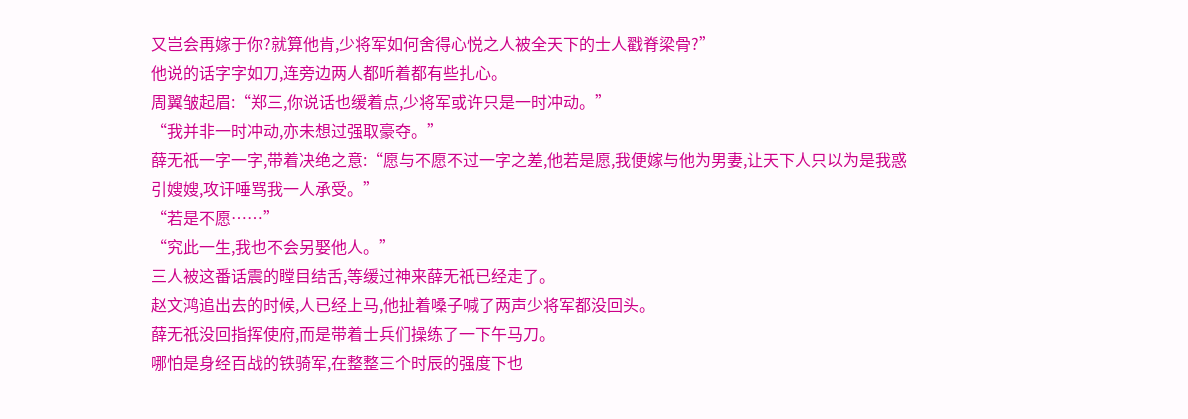又岂会再嫁于你?就算他肯,少将军如何舍得心悦之人被全天下的士人戳脊梁骨?”
他说的话字字如刀,连旁边两人都听着都有些扎心。
周翼皱起眉:“郑三,你说话也缓着点,少将军或许只是一时冲动。”
“我并非一时冲动,亦未想过强取豪夺。”
薛无祇一字一字,带着决绝之意:“愿与不愿不过一字之差,他若是愿,我便嫁与他为男妻,让天下人只以为是我惑引嫂嫂,攻讦唾骂我一人承受。”
“若是不愿……”
“究此一生,我也不会另娶他人。”
三人被这番话震的瞠目结舌,等缓过神来薛无祇已经走了。
赵文鸿追出去的时候,人已经上马,他扯着嗓子喊了两声少将军都没回头。
薛无祇没回指挥使府,而是带着士兵们操练了一下午马刀。
哪怕是身经百战的铁骑军,在整整三个时辰的强度下也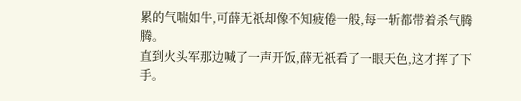累的气喘如牛,可薛无祇却像不知疲倦一般,每一斩都带着杀气腾腾。
直到火头军那边喊了一声开饭,薛无祇看了一眼天色,这才挥了下手。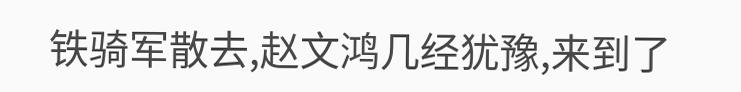铁骑军散去,赵文鸿几经犹豫,来到了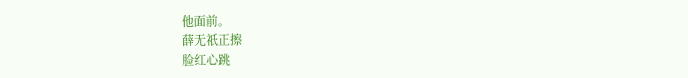他面前。
薛无祇正擦
脸红心跳